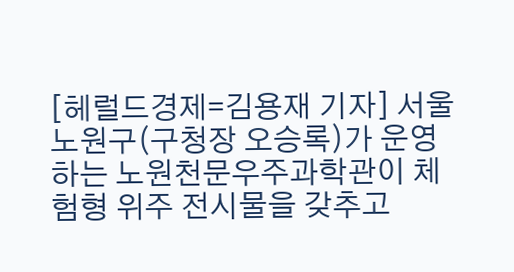[헤럴드경제=김용재 기자] 서울 노원구(구청장 오승록)가 운영하는 노원천문우주과학관이 체험형 위주 전시물을 갖추고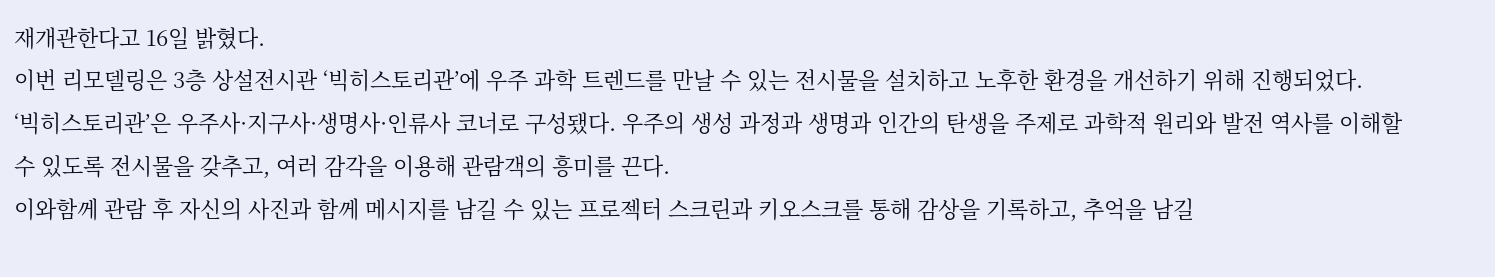재개관한다고 16일 밝혔다.
이번 리모델링은 3층 상설전시관 ‘빅히스토리관’에 우주 과학 트렌드를 만날 수 있는 전시물을 설치하고 노후한 환경을 개선하기 위해 진행되었다.
‘빅히스토리관’은 우주사·지구사·생명사·인류사 코너로 구성됐다. 우주의 생성 과정과 생명과 인간의 탄생을 주제로 과학적 원리와 발전 역사를 이해할 수 있도록 전시물을 갖추고, 여러 감각을 이용해 관람객의 흥미를 끈다.
이와함께 관람 후 자신의 사진과 함께 메시지를 남길 수 있는 프로젝터 스크린과 키오스크를 통해 감상을 기록하고, 추억을 남길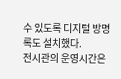수 있도록 디지털 방명록도 설치했다.
전시관의 운영시간은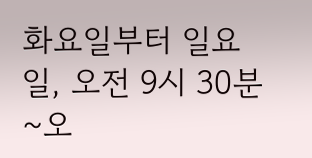화요일부터 일요일, 오전 9시 30분~오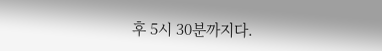후 5시 30분까지다.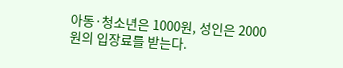아동·청소년은 1000원, 성인은 2000원의 입장료를 받는다.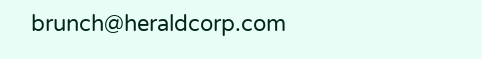brunch@heraldcorp.com